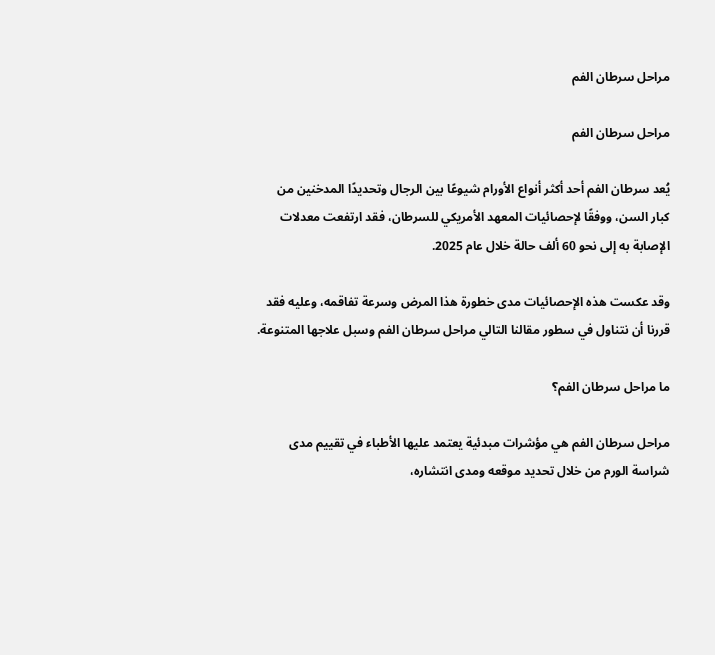مراحل سرطان الفم

مراحل سرطان الفم

يُعد سرطان الفم أحد أكثر أنواع الأورام شيوعًا بين الرجال وتحديدًا المدخنين من كبار السن، ووفقًا لإحصائيات المعهد الأمريكي للسرطان، فقد ارتفعت معدلات الإصابة به إلى نحو 60 ألف حالة خلال عام 2025.

وقد عكست هذه الإحصائيات مدى خطورة هذا المرض وسرعة تفاقمه، وعليه فقد قررنا أن نتناول في سطور مقالنا التالي مراحل سرطان الفم وسبل علاجها المتنوعة.

ما مراحل سرطان الفم؟

مراحل سرطان الفم هي مؤشرات مبدئية يعتمد عليها الأطباء في تقييم مدى شراسة الورم من خلال تحديد موقعه ومدى انتشاره،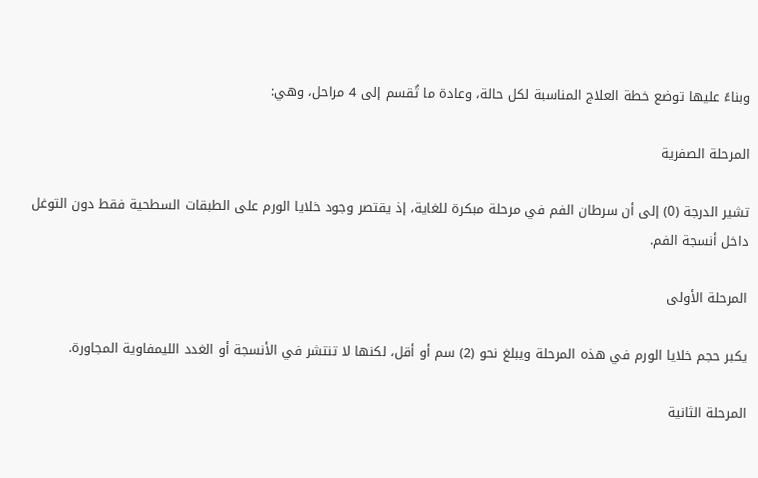وبناءً عليها توضع خطة العلاج المناسبة لكل حالة، وعادة ما تُقسم إلى 4 مراحل، وهي:

المرحلة الصفرية

تشير الدرجة (0) إلى أن سرطان الفم في مرحلة مبكرة للغاية، إذ يقتصر وجود خلايا الورم على الطبقات السطحية فقط دون التوغل داخل أنسجة الفم.

المرحلة الأولى

يكبر حجم خلايا الورم في هذه المرحلة ويبلغ نحو (2) سم أو أقل، لكنها لا تنتشر في الأنسجة أو الغدد الليمفاوية المجاورة.

المرحلة الثانية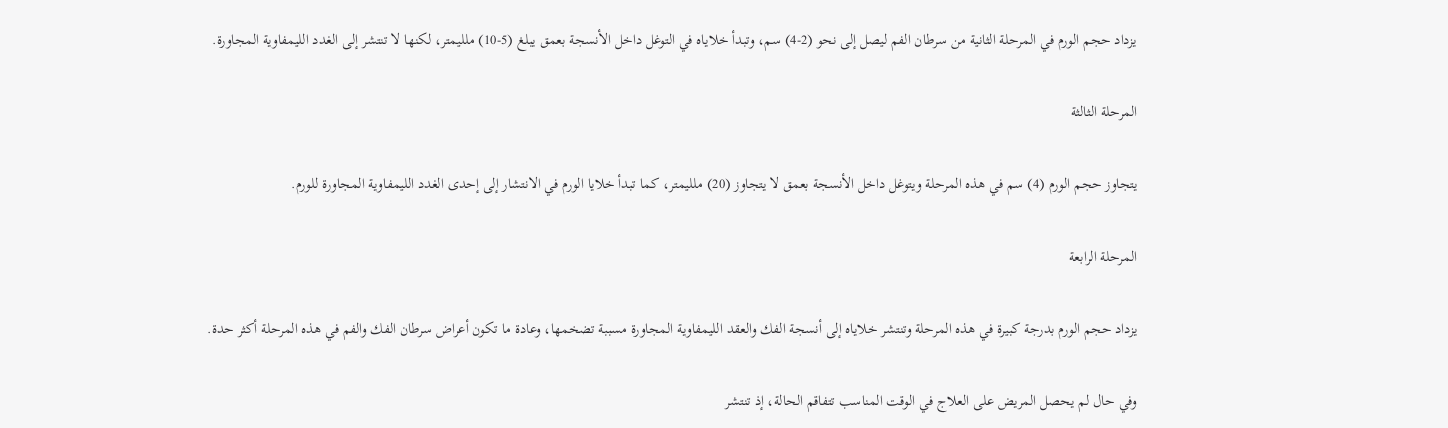يزداد حجم الورم في المرحلة الثانية من سرطان الفم ليصل إلى نحو (2-4) سم، وتبدأ خلاياه في التوغل داخل الأنسجة بعمق يبلغ (5-10) ملليمتر، لكنها لا تنتشر إلى الغدد الليمفاوية المجاورة.

المرحلة الثالثة

يتجاوز حجم الورم (4) سم في هذه المرحلة ويتوغل داخل الأنسجة بعمق لا يتجاوز (20) ملليمتر، كما تبدأ خلايا الورم في الانتشار إلى إحدى الغدد الليمفاوية المجاورة للورم.

المرحلة الرابعة

يزداد حجم الورم بدرجة كبيرة في هذه المرحلة وتنتشر خلاياه إلى أنسجة الفك والعقد الليمفاوية المجاورة مسببة تضخمها، وعادة ما تكون أعراض سرطان الفك والفم في هذه المرحلة أكثر حدة.

وفي حال لم يحصل المريض على العلاج في الوقت المناسب تتفاقم الحالة، إذ تنتشر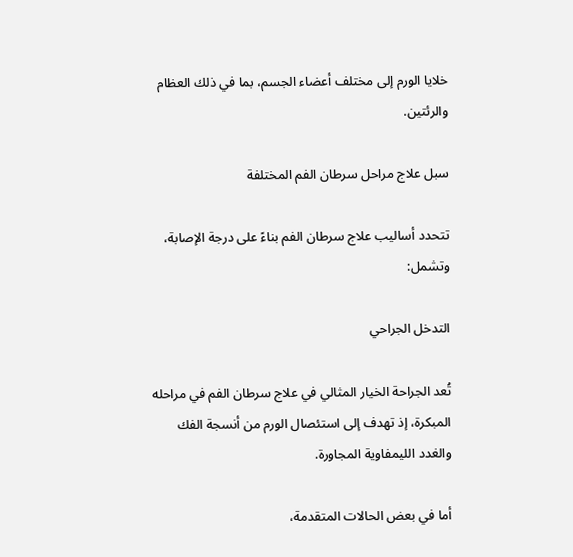خلايا الورم إلى مختلف أعضاء الجسم، بما في ذلك العظام والرئتين.

سبل علاج مراحل سرطان الفم المختلفة

تتحدد أساليب علاج سرطان الفم بناءً على درجة الإصابة، وتشمل:

التدخل الجراحي

تُعد الجراحة الخيار المثالي في علاج سرطان الفم في مراحله المبكرة، إذ تهدف إلى استئصال الورم من أنسجة الفك والغدد الليمفاوية المجاورة.

أما في بعض الحالات المتقدمة،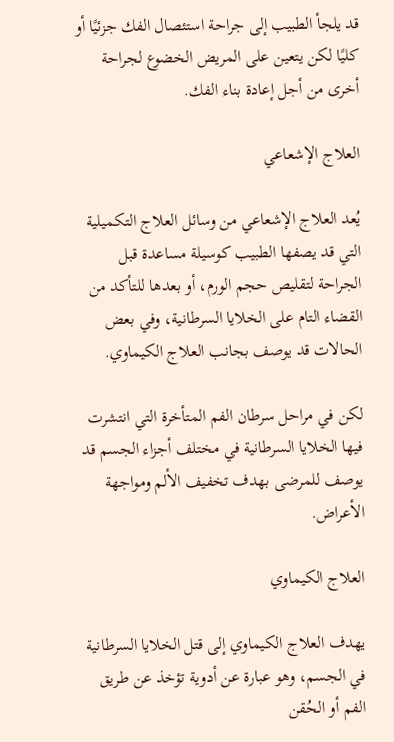قد يلجأ الطبيب إلى جراحة استئصال الفك جزئيًا أو كليًا لكن يتعين على المريض الخضوع لجراحة أخرى من أجل إعادة بناء الفك.

العلاج الإشعاعي

يُعد العلاج الإشعاعي من وسائل العلاج التكميلية التي قد يصفها الطبيب كوسيلة مساعدة قبل الجراحة لتقليص حجم الورم، أو بعدها للتأكد من القضاء التام على الخلايا السرطانية، وفي بعض الحالات قد يوصف بجانب العلاج الكيماوي.

لكن في مراحل سرطان الفم المتأخرة التي انتشرت فيها الخلايا السرطانية في مختلف أجزاء الجسم قد يوصف للمرضى بهدف تخفيف الألم ومواجهة الأعراض.

العلاج الكيماوي

يهدف العلاج الكيماوي إلى قتل الخلايا السرطانية في الجسم، وهو عبارة عن أدوية تؤخذ عن طريق الفم أو الحُقن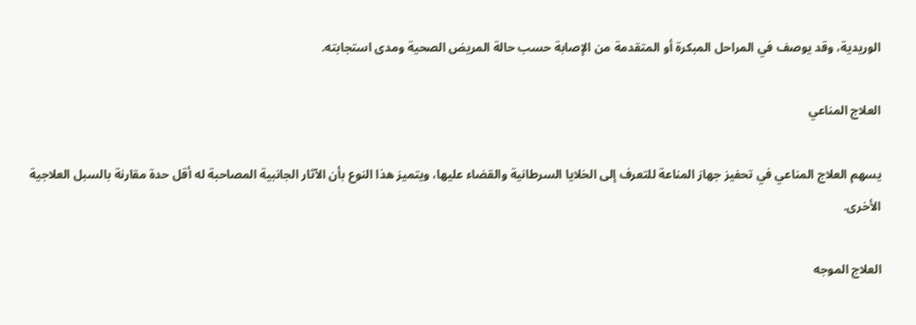الوريدية، وقد يوصف في المراحل المبكرة أو المتقدمة من الإصابة حسب حالة المريض الصحية ومدى استجابته.

العلاج المناعي

يسهم العلاج المناعي في تحفيز جهاز المناعة للتعرف إلى الخلايا السرطانية والقضاء عليها، ويتميز هذا النوع بأن الآثار الجانبية المصاحبة له أقل حدة مقارنة بالسبل العلاجية الأخرى.

العلاج الموجه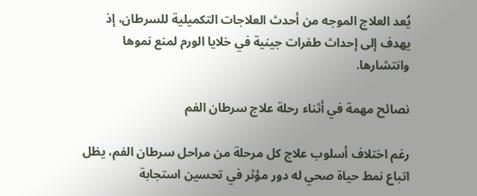يُعد العلاج الموجه من أحدث العلاجات التكميلية للسرطان، إذ يهدف إلى إحداث طفرات جينية في خلايا الورم لمنع نموها وانتشارها.

نصائح مهمة في أثناء رحلة علاج سرطان الفم

رغم اختلاف أسلوب علاج كل مرحلة من مراحل سرطان الفم، يظل اتباع نمط حياة صحي له دور مؤثر في تحسين استجابة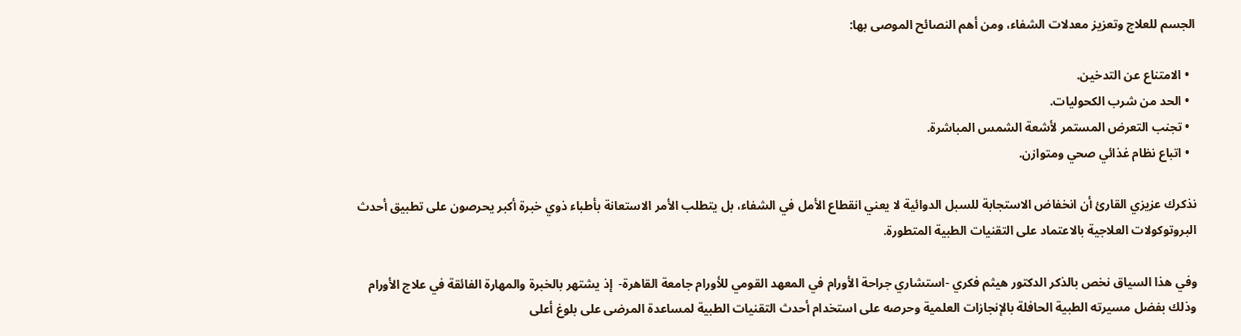الجسم للعلاج وتعزيز معدلات الشفاء، ومن أهم النصائح الموصى بها:

  • الامتناع عن التدخين.
  • الحد من شرب الكحوليات.
  • تجنب التعرض المستمر لأشعة الشمس المباشرة.
  • اتباع نظام غذائي صحي ومتوازن.

نذكرك عزيزي القارئ أن انخفاض الاستجابة للسبل الدوائية لا يعني انقطاع الأمل في الشفاء، بل يتطلب الأمر الاستعانة بأطباء ذوي خبرة أكبر يحرصون على تطبيق أحدث البروتوكولات العلاجية بالاعتماد على التقنيات الطبية المتطورة.

وفي هذا السياق نخص بالذكر الدكتور هيثم فكري -استشاري جراحة الأورام في المعهد القومي للأورام جامعة القاهرة-  إذ يشتهر بالخبرة والمهارة الفائقة في علاج الأورام وذلك بفضل مسيرته الطبية الحافلة بالإنجازات العلمية وحرصه على استخدام أحدث التقنيات الطبية لمساعدة المرضى على بلوغ أعلى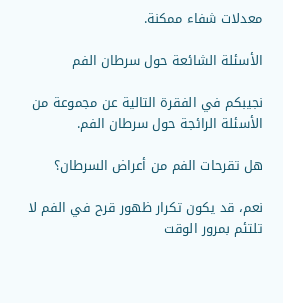معدلات شفاء ممكنة.

الأسئلة الشائعة حول سرطان الفم

نجيبكم في الفقرة التالية عن مجموعة من الأسئلة الرائجة حول سرطان الفم.

هل تقرحات الفم من أعراض السرطان؟

نعم، قد يكون تكرار ظهور قرح في الفم لا تلتئم بمرور الوقت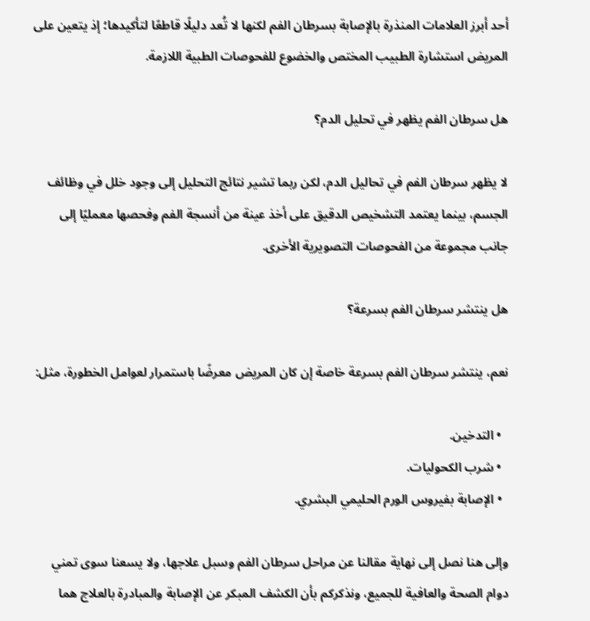أحد أبرز العلامات المنذرة بالإصابة بسرطان الفم لكنها لا تُعد دليلًا قاطعًا لتأكيدها؛ إذ يتعين على المريض استشارة الطبيب المختص والخضوع للفحوصات الطبية اللازمة.

هل سرطان الفم يظهر في تحليل الدم؟

لا يظهر سرطان الفم في تحاليل الدم، لكن ربما تشير نتائج التحليل إلى وجود خلل في وظائف الجسم، بينما يعتمد التشخيص الدقيق على أخذ عينة من أنسجة الفم وفحصها معمليًا إلى جانب مجموعة من الفحوصات التصويرية الأخرى.

هل ينتشر سرطان الفم بسرعة؟

نعم، ينتشر سرطان الفم بسرعة خاصة إن كان المريض معرضًا باستمرار لعوامل الخطورة، مثل:

  • التدخين.
  • شرب الكحوليات.
  • الإصابة بفيروس الورم الحليمي البشري.

وإلى هنا نصل إلى نهاية مقالنا عن مراحل سرطان الفم وسبل علاجها، ولا يسعنا سوى تمني دوام الصحة والعافية للجميع، ونذكركم بأن الكشف المبكر عن الإصابة والمبادرة بالعلاج هما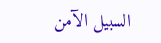السبيل الآمن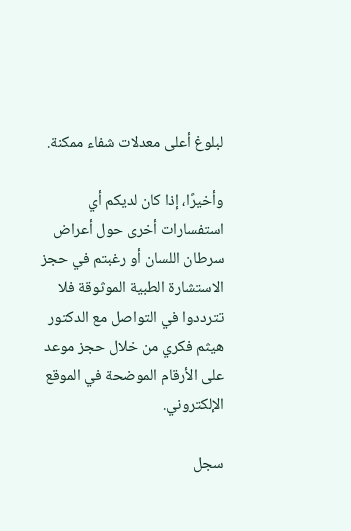لبلوغ أعلى معدلات شفاء ممكنة.

وأخيرًا، إذا كان لديكم أي استفسارات أخرى حول أعراض سرطان اللسان أو رغبتم في حجز الاستشارة الطبية الموثوقة فلا تترددوا في التواصل مع الدكتور هيثم فكري من خلال حجز موعد على الأرقام الموضحة في الموقع الإلكتروني.

سجل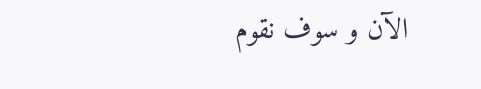الآن و سوف نقوم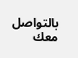بالتواصل معك